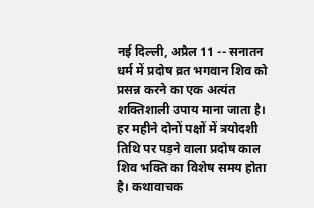नई दिल्ली, अप्रैल 11 -- सनातन धर्म में प्रदोष व्रत भगवान शिव को प्रसन्न करने का एक अत्यंत शक्तिशाली उपाय माना जाता है। हर महीने दोनों पक्षों में त्रयोदशी तिथि पर पड़ने वाला प्रदोष काल शिव भक्ति का विशेष समय होता है। कथावाचक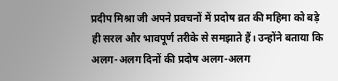प्रदीप मिश्रा जी अपने प्रवचनों में प्रदोष व्रत की महिमा को बड़े ही सरल और भावपूर्ण तरीके से समझाते हैं। उन्होंने बताया कि अलग-अलग दिनों की प्रदोष अलग-अलग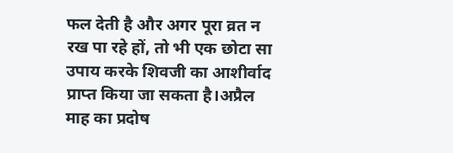फल देती है और अगर पूरा व्रत न रख पा रहे हों, तो भी एक छोटा सा उपाय करके शिवजी का आशीर्वाद प्राप्त किया जा सकता है।अप्रैल माह का प्रदोष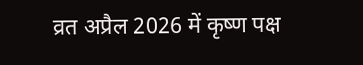व्रत अप्रैल 2026 में कृष्ण पक्ष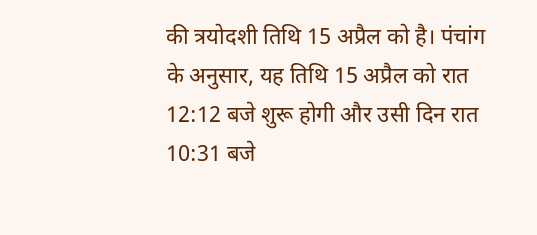की त्रयोदशी तिथि 15 अप्रैल को है। पंचांग के अनुसार, यह तिथि 15 अप्रैल को रात 12:12 बजे शुरू होगी और उसी दिन रात 10:31 बजे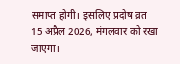समाप्त होगी। इसलिए प्रदोष व्रत 15 अप्रैल 2026, मंगलवार को रखा जाएगा।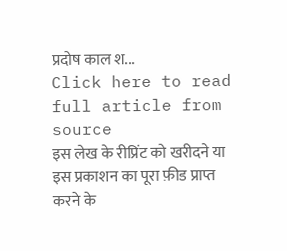प्रदोष काल श...
Click here to read full article from source
इस लेख के रीप्रिंट को खरीदने या इस प्रकाशन का पूरा फ़ीड प्राप्त करने के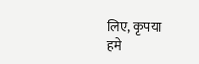लिए, कृपया
हमे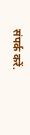संपर्क करें.